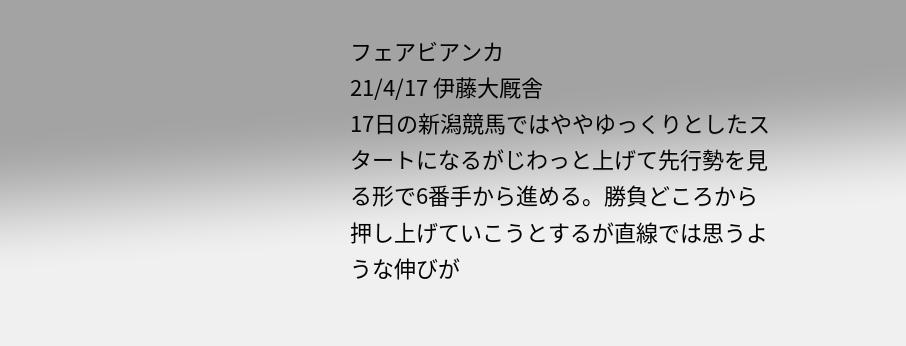フェアビアンカ
21/4/17 伊藤大厩舎
17日の新潟競馬ではややゆっくりとしたスタートになるがじわっと上げて先行勢を見る形で6番手から進める。勝負どころから押し上げていこうとするが直線では思うような伸びが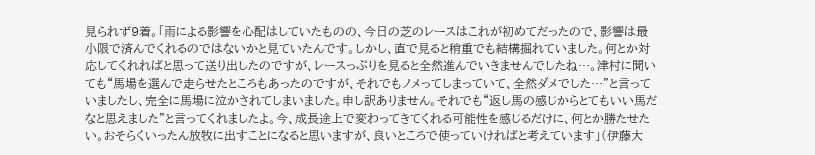見られず9着。「雨による影響を心配はしていたものの、今日の芝のレースはこれが初めてだったので、影響は最小限で済んでくれるのではないかと見ていたんです。しかし、直で見ると稍重でも結構掘れていました。何とか対応してくれればと思って送り出したのですが、レースっぷりを見ると全然進んでいきませんでしたね…。津村に聞いても“馬場を選んで走らせたところもあったのですが、それでもノメってしまっていて、全然ダメでした…”と言っていましたし、完全に馬場に泣かされてしまいました。申し訳ありません。それでも“返し馬の感じからとてもいい馬だなと思えました”と言ってくれましたよ。今、成長途上で変わってきてくれる可能性を感じるだけに、何とか勝たせたい。おそらくいったん放牧に出すことになると思いますが、良いところで使っていければと考えています」(伊藤大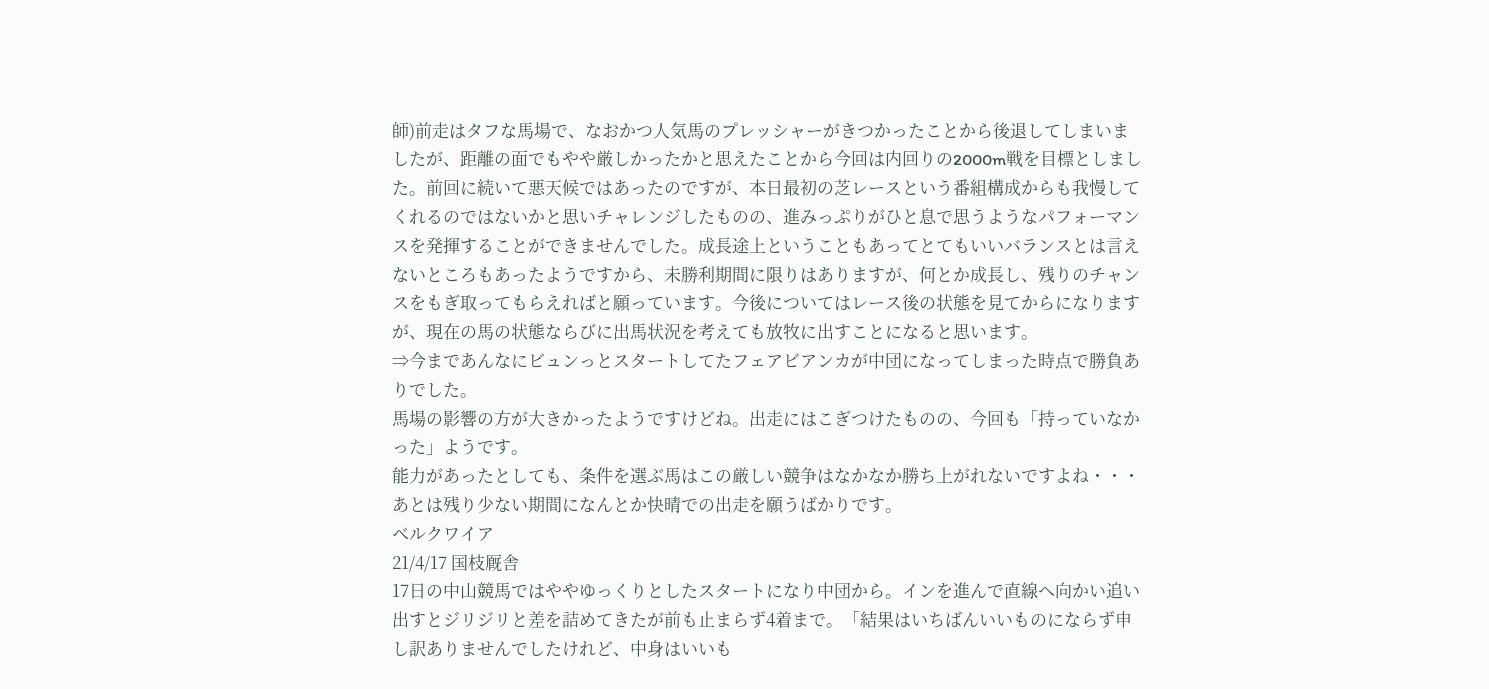師)前走はタフな馬場で、なおかつ人気馬のプレッシャーがきつかったことから後退してしまいましたが、距離の面でもやや厳しかったかと思えたことから今回は内回りの2000m戦を目標としました。前回に続いて悪天候ではあったのですが、本日最初の芝レースという番組構成からも我慢してくれるのではないかと思いチャレンジしたものの、進みっぷりがひと息で思うようなパフォーマンスを発揮することができませんでした。成長途上ということもあってとてもいいバランスとは言えないところもあったようですから、未勝利期間に限りはありますが、何とか成長し、残りのチャンスをもぎ取ってもらえればと願っています。今後についてはレース後の状態を見てからになりますが、現在の馬の状態ならびに出馬状況を考えても放牧に出すことになると思います。
⇒今まであんなにビュンっとスタートしてたフェアビアンカが中団になってしまった時点で勝負ありでした。
馬場の影響の方が大きかったようですけどね。出走にはこぎつけたものの、今回も「持っていなかった」ようです。
能力があったとしても、条件を選ぶ馬はこの厳しい競争はなかなか勝ち上がれないですよね・・・
あとは残り少ない期間になんとか快晴での出走を願うばかりです。
ベルクワイア
21/4/17 国枝厩舎
17日の中山競馬ではややゆっくりとしたスタートになり中団から。インを進んで直線へ向かい追い出すとジリジリと差を詰めてきたが前も止まらず4着まで。「結果はいちばんいいものにならず申し訳ありませんでしたけれど、中身はいいも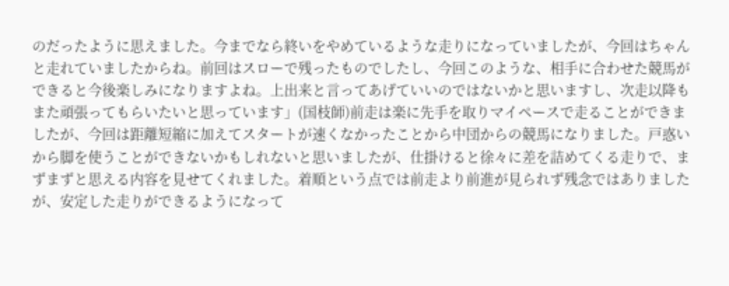のだったように思えました。今までなら終いをやめているような走りになっていましたが、今回はちゃんと走れていましたからね。前回はスローで残ったものでしたし、今回このような、相手に合わせた競馬ができると今後楽しみになりますよね。上出来と言ってあげていいのではないかと思いますし、次走以降もまた頑張ってもらいたいと思っています」(国枝師)前走は楽に先手を取りマイペースで走ることができましたが、今回は距離短縮に加えてスタートが速くなかったことから中団からの競馬になりました。戸惑いから脚を使うことができないかもしれないと思いましたが、仕掛けると徐々に差を詰めてくる走りで、まずまずと思える内容を見せてくれました。着順という点では前走より前進が見られず残念ではありましたが、安定した走りができるようになって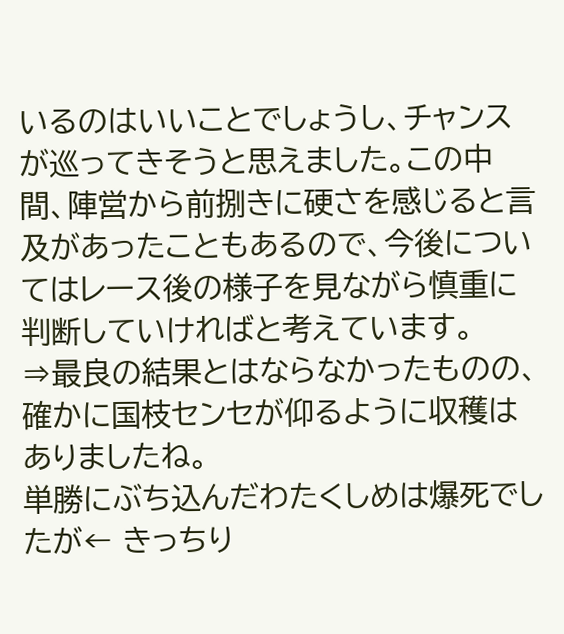いるのはいいことでしょうし、チャンスが巡ってきそうと思えました。この中間、陣営から前捌きに硬さを感じると言及があったこともあるので、今後についてはレース後の様子を見ながら慎重に判断していければと考えています。
⇒最良の結果とはならなかったものの、確かに国枝センセが仰るように収穫はありましたね。
単勝にぶち込んだわたくしめは爆死でしたが← きっちり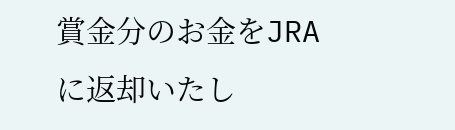賞金分のお金をJRAに返却いたし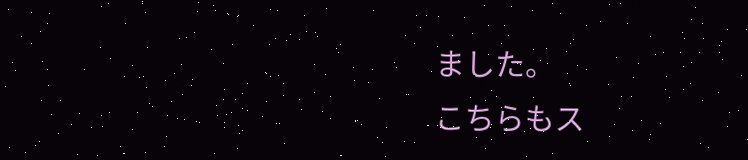ました。
こちらもス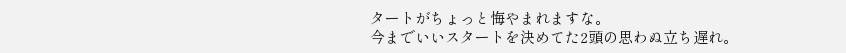タートがちょっと悔やまれますな。
今までいいスタートを決めてた2頭の思わぬ立ち遅れ。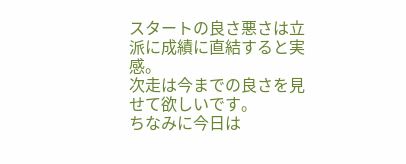スタートの良さ悪さは立派に成績に直結すると実感。
次走は今までの良さを見せて欲しいです。
ちなみに今日は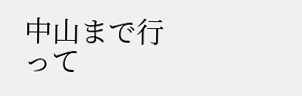中山まで行って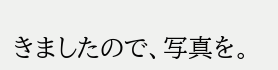きましたので、写真を。